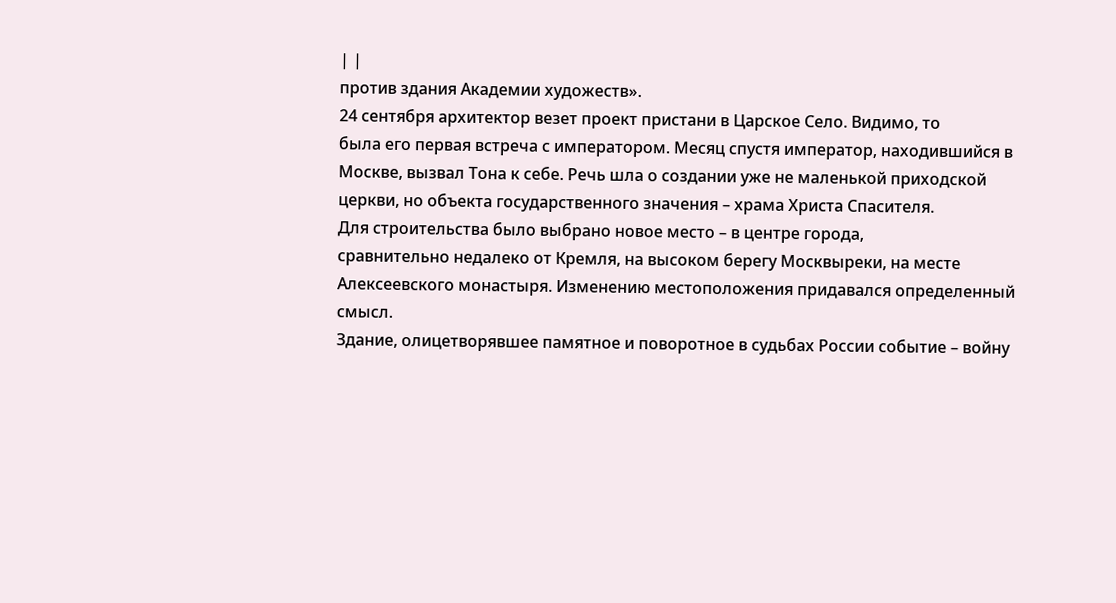| |
против здания Академии художеств».
24 сентября архитектор везет проект пристани в Царское Село. Видимо, то
была его первая встреча с императором. Месяц спустя император, находившийся в
Москве, вызвал Тона к себе. Речь шла о создании уже не маленькой приходской
церкви, но объекта государственного значения – храма Христа Спасителя.
Для строительства было выбрано новое место – в центре города,
сравнительно недалеко от Кремля, на высоком берегу Москвыреки, на месте
Алексеевского монастыря. Изменению местоположения придавался определенный смысл.
Здание, олицетворявшее памятное и поворотное в судьбах России событие – войну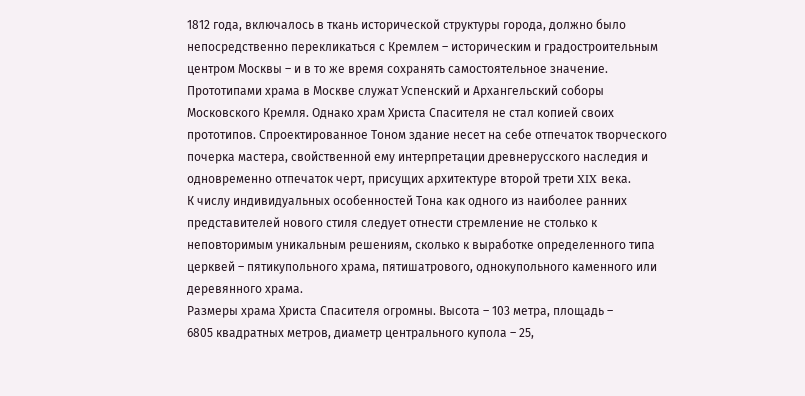1812 года, включалось в ткань исторической структуры города, должно было
непосредственно перекликаться с Кремлем – историческим и градостроительным
центром Москвы – и в то же время сохранять самостоятельное значение.
Прототипами храма в Москве служат Успенский и Архангельский соборы
Московского Кремля. Однако храм Христа Спасителя не стал копией своих
прототипов. Спроектированное Тоном здание несет на себе отпечаток творческого
почерка мастера, свойственной ему интерпретации древнерусского наследия и
одновременно отпечаток черт, присущих архитектуре второй трети XIX века.
К числу индивидуальных особенностей Тона как одного из наиболее ранних
представителей нового стиля следует отнести стремление не столько к
неповторимым уникальным решениям, сколько к выработке определенного типа
церквей – пятикупольного храма, пятишатрового, однокупольного каменного или
деревянного храма.
Размеры храма Христа Спасителя огромны. Высота – 103 метра, площадь –
6805 квадратных метров, диаметр центрального купола – 25,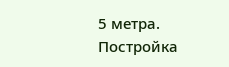5 метра. Постройка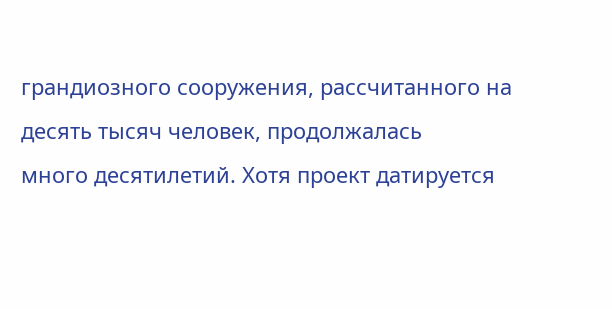грандиозного сооружения, рассчитанного на десять тысяч человек, продолжалась
много десятилетий. Хотя проект датируется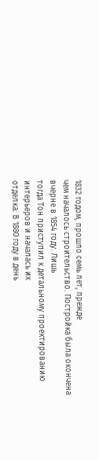1832 годом, прошло семь лет, прежде
чем началось строительство. Постройка была окончена вчерне в 1854 году. Лишь
тогда Тон приступил к детальному проектированию интерьеров и началась их
отделка. В 1880 году в день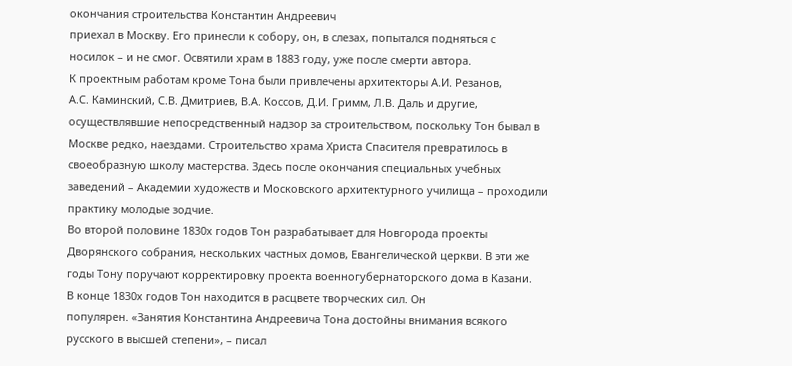окончания строительства Константин Андреевич
приехал в Москву. Его принесли к собору, он, в слезах, попытался подняться с
носилок – и не смог. Освятили храм в 1883 году, уже после смерти автора.
К проектным работам кроме Тона были привлечены архитекторы А.И. Резанов,
А.С. Каминский, С.В. Дмитриев, В.А. Коссов, Д.И. Гримм, Л.В. Даль и другие,
осуществлявшие непосредственный надзор за строительством, поскольку Тон бывал в
Москве редко, наездами. Строительство храма Христа Спасителя превратилось в
своеобразную школу мастерства. Здесь после окончания специальных учебных
заведений – Академии художеств и Московского архитектурного училища – проходили
практику молодые зодчие.
Во второй половине 1830х годов Тон разрабатывает для Новгорода проекты
Дворянского собрания, нескольких частных домов, Евангелической церкви. В эти же
годы Тону поручают корректировку проекта военногубернаторского дома в Казани.
В конце 1830х годов Тон находится в расцвете творческих сил. Он
популярен. «Занятия Константина Андреевича Тона достойны внимания всякого
русского в высшей степени», – писал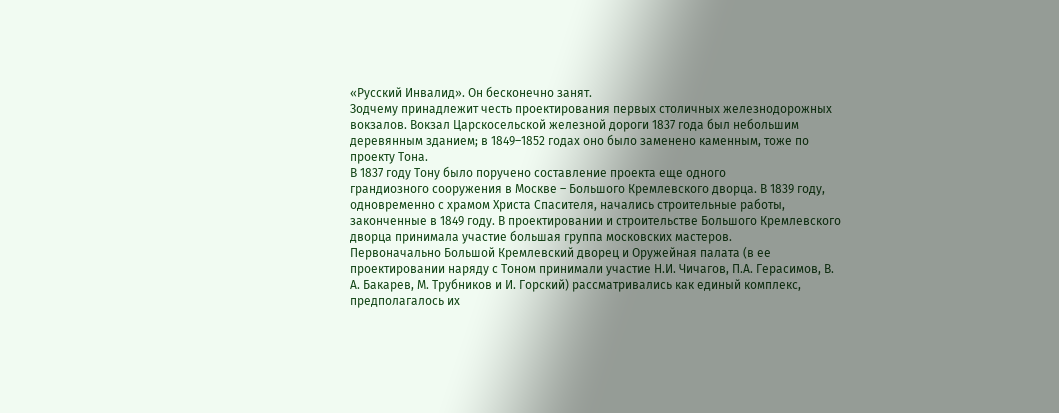«Русский Инвалид». Он бесконечно занят.
Зодчему принадлежит честь проектирования первых столичных железнодорожных
вокзалов. Вокзал Царскосельской железной дороги 1837 года был небольшим
деревянным зданием; в 1849–1852 годах оно было заменено каменным, тоже по
проекту Тона.
В 1837 году Тону было поручено составление проекта еще одного
грандиозного сооружения в Москве – Большого Кремлевского дворца. В 1839 году,
одновременно с храмом Христа Спасителя, начались строительные работы,
законченные в 1849 году. В проектировании и строительстве Большого Кремлевского
дворца принимала участие большая группа московских мастеров.
Первоначально Большой Кремлевский дворец и Оружейная палата (в ее
проектировании наряду с Тоном принимали участие Н.И. Чичагов, П.А. Герасимов, В.
А. Бакарев, М. Трубников и И. Горский) рассматривались как единый комплекс,
предполагалось их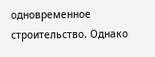одновременное строительство. Однако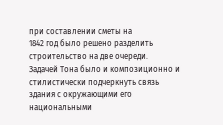при составлении сметы на
1842 год было решено разделить строительство на две очереди.
Задачей Тона было и композиционно и стилистически подчеркнуть связь
здания с окружающими его национальными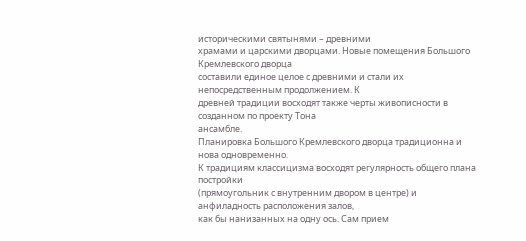историческими святынями – древними
храмами и царскими дворцами. Новые помещения Большого Кремлевского дворца
составили единое целое с древними и стали их непосредственным продолжением. К
древней традиции восходят также черты живописности в созданном по проекту Тона
ансамбле.
Планировка Большого Кремлевского дворца традиционна и нова одновременно.
К традициям классицизма восходят регулярность общего плана постройки
(прямоугольник с внутренним двором в центре) и анфиладность расположения залов,
как бы нанизанных на одну ось. Сам прием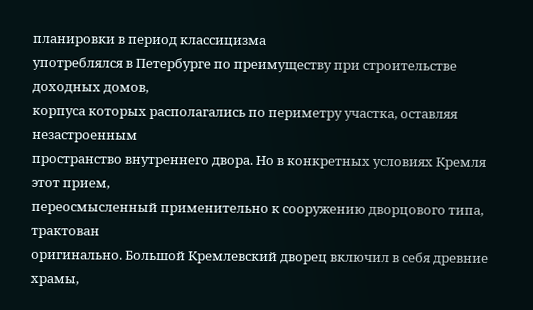планировки в период классицизма
употреблялся в Петербурге по преимуществу при строительстве доходных домов,
корпуса которых располагались по периметру участка, оставляя незастроенным
пространство внутреннего двора. Но в конкретных условиях Кремля этот прием,
переосмысленный применительно к сооружению дворцового типа, трактован
оригинально. Большой Кремлевский дворец включил в себя древние храмы,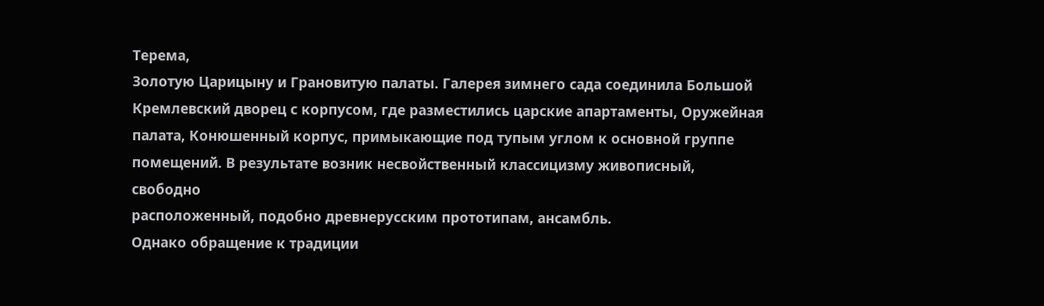Терема,
Золотую Царицыну и Грановитую палаты. Галерея зимнего сада соединила Большой
Кремлевский дворец с корпусом, где разместились царские апартаменты, Оружейная
палата, Конюшенный корпус, примыкающие под тупым углом к основной группе
помещений. В результате возник несвойственный классицизму живописный, свободно
расположенный, подобно древнерусским прототипам, ансамбль.
Однако обращение к традиции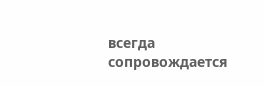всегда сопровождается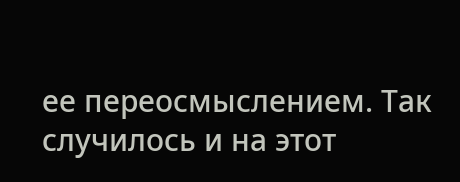ее переосмыслением. Так
случилось и на этот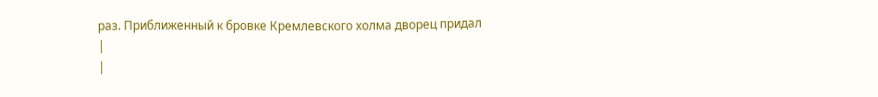раз. Приближенный к бровке Кремлевского холма дворец придал
|
|